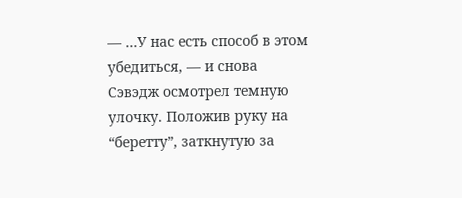— …У нас есть способ в этом убедиться, — и снова Сэвэдж осмотрел темную улочку. Положив руку на “беретту”, заткнутую за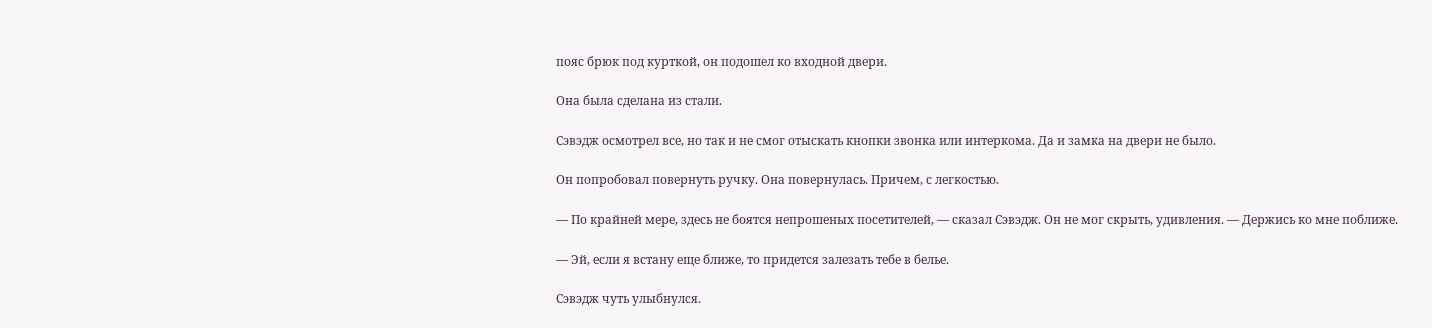пояс брюк под курткой, он подошел ко входной двери.

Она была сделана из стали.

Сэвэдж осмотрел все, но так и не смог отыскать кнопки звонка или интеркома. Да и замка на двери не было.

Он попробовал повернуть ручку. Она повернулась. Причем, с легкостью.

— По крайней мере, здесь не боятся непрошеных посетителей, — сказал Сэвэдж. Он не мог скрыть, удивления. — Держись ко мне поближе.

— Эй, если я встану еще ближе, то придется залезать тебе в белье.

Сэвэдж чуть улыбнулся.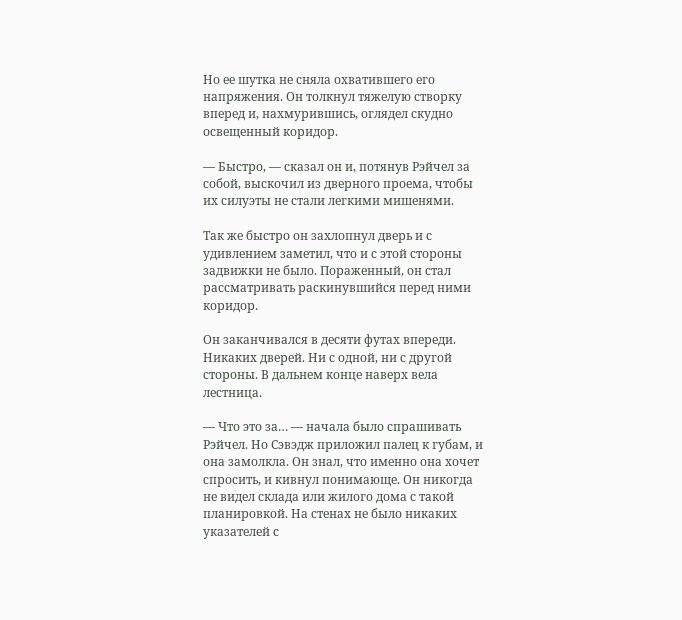Но ее шутка не сняла охватившего его напряжения. Он толкнул тяжелую створку вперед и, нахмурившись, оглядел скудно освещенный коридор.

— Быстро, — сказал он и, потянув Рэйчел за собой, выскочил из дверного проема, чтобы их силуэты не стали легкими мишенями.

Так же быстро он захлопнул дверь и с удивлением заметил, что и с этой стороны задвижки не было. Пораженный, он стал рассматривать раскинувшийся перед ними коридор.

Он заканчивался в десяти футах впереди. Никаких дверей. Ни с одной, ни с другой стороны. В дальнем конце наверх вела лестница.

— Что это за… — начала было спрашивать Рэйчел. Но Сэвэдж приложил палец к губам, и она замолкла. Он знал, что именно она хочет спросить, и кивнул понимающе. Он никогда не видел склада или жилого дома с такой планировкой. На стенах не было никаких указателей с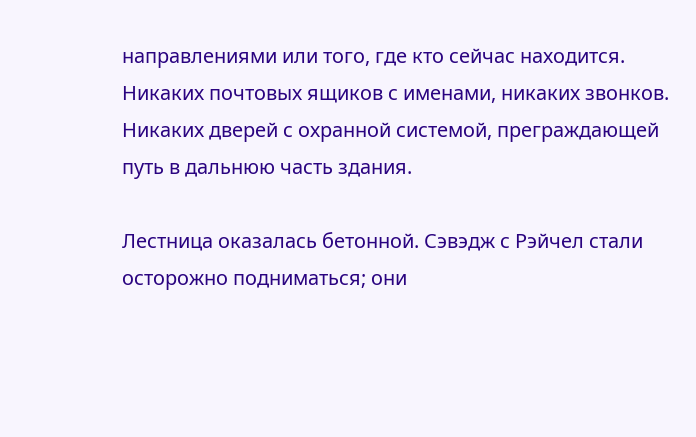направлениями или того, где кто сейчас находится. Никаких почтовых ящиков с именами, никаких звонков. Никаких дверей с охранной системой, преграждающей путь в дальнюю часть здания.

Лестница оказалась бетонной. Сэвэдж с Рэйчел стали осторожно подниматься; они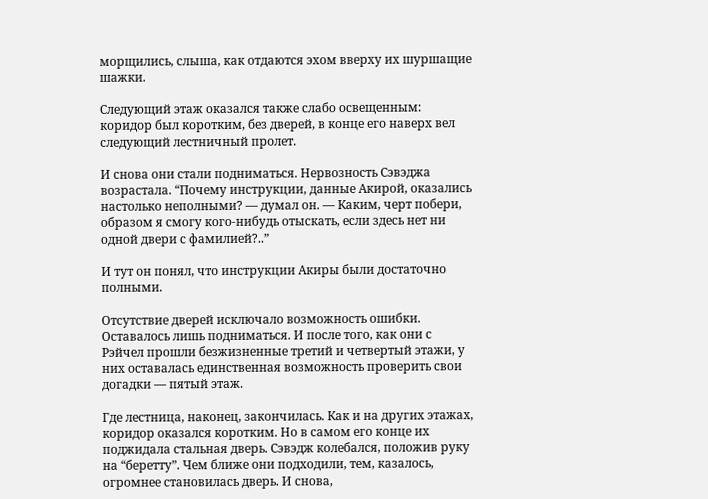морщились, слыша, как отдаются эхом вверху их шуршащие шажки.

Следующий этаж оказался также слабо освещенным: коридор был коротким, без дверей, в конце его наверх вел следующий лестничный пролет.

И снова они стали подниматься. Нервозность Сэвэджа возрастала. “Почему инструкции, данные Акирой, оказались настолько неполными? — думал он. — Каким, черт побери, образом я смогу кого-нибудь отыскать, если здесь нет ни одной двери с фамилией?..”

И тут он понял, что инструкции Акиры были достаточно полными.

Отсутствие дверей исключало возможность ошибки. Оставалось лишь подниматься. И после того, как они с Рэйчел прошли безжизненные третий и четвертый этажи, у них оставалась единственная возможность проверить свои догадки — пятый этаж.

Где лестница, наконец, закончилась. Как и на других этажах, коридор оказался коротким. Но в самом его конце их поджидала стальная дверь. Сэвэдж колебался, положив руку на “беретту”. Чем ближе они подходили, тем, казалось, огромнее становилась дверь. И снова,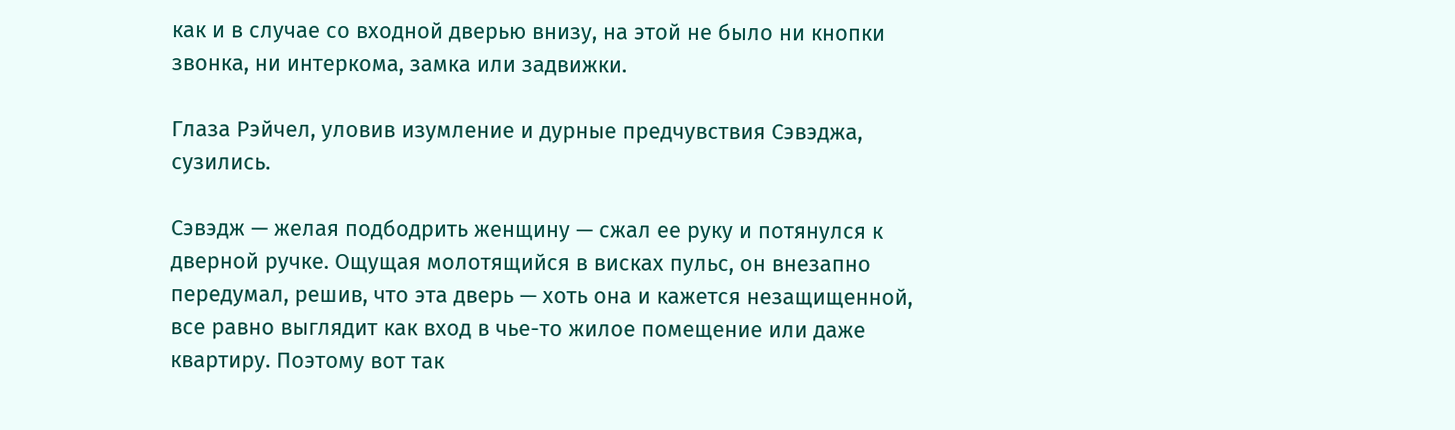как и в случае со входной дверью внизу, на этой не было ни кнопки звонка, ни интеркома, замка или задвижки.

Глаза Рэйчел, уловив изумление и дурные предчувствия Сэвэджа, сузились.

Сэвэдж — желая подбодрить женщину — сжал ее руку и потянулся к дверной ручке. Ощущая молотящийся в висках пульс, он внезапно передумал, решив, что эта дверь — хоть она и кажется незащищенной, все равно выглядит как вход в чье-то жилое помещение или даже квартиру. Поэтому вот так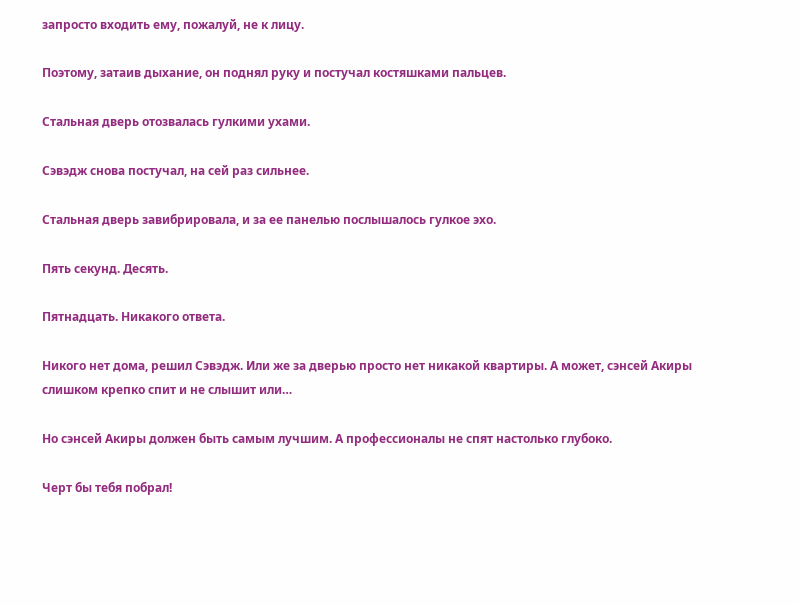запросто входить ему, пожалуй, не к лицу.

Поэтому, затаив дыхание, он поднял руку и постучал костяшками пальцев.

Стальная дверь отозвалась гулкими ухами.

Сэвэдж снова постучал, на сей раз сильнее.

Стальная дверь завибрировала, и за ее панелью послышалось гулкое эхо.

Пять секунд. Десять.

Пятнадцать. Никакого ответа.

Никого нет дома, решил Сэвэдж. Или же за дверью просто нет никакой квартиры. А может, сэнсей Акиры слишком крепко спит и не слышит или…

Но сэнсей Акиры должен быть самым лучшим. А профессионалы не спят настолько глубоко.

Черт бы тебя побрал!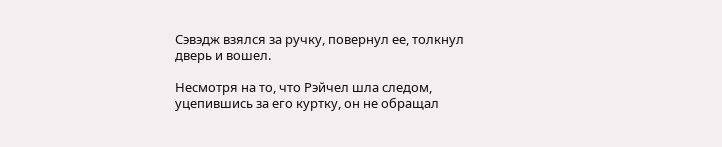Сэвэдж взялся за ручку, повернул ее, толкнул дверь и вошел.

Несмотря на то, что Рэйчел шла следом, уцепившись за его куртку, он не обращал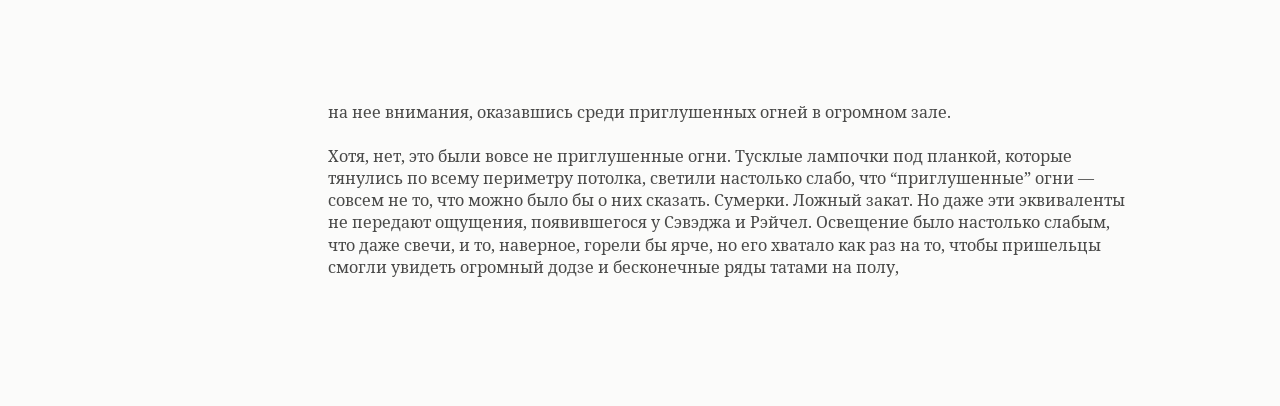на нее внимания, оказавшись среди приглушенных огней в огромном зале.

Хотя, нет, это были вовсе не приглушенные огни. Тусклые лампочки под планкой, которые тянулись по всему периметру потолка, светили настолько слабо, что “приглушенные” огни — совсем не то, что можно было бы о них сказать. Сумерки. Ложный закат. Но даже эти эквиваленты не передают ощущения, появившегося у Сэвэджа и Рэйчел. Освещение было настолько слабым, что даже свечи, и то, наверное, горели бы ярче, но его хватало как раз на то, чтобы пришельцы смогли увидеть огромный додзе и бесконечные ряды татами на полу,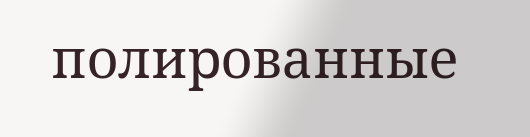полированные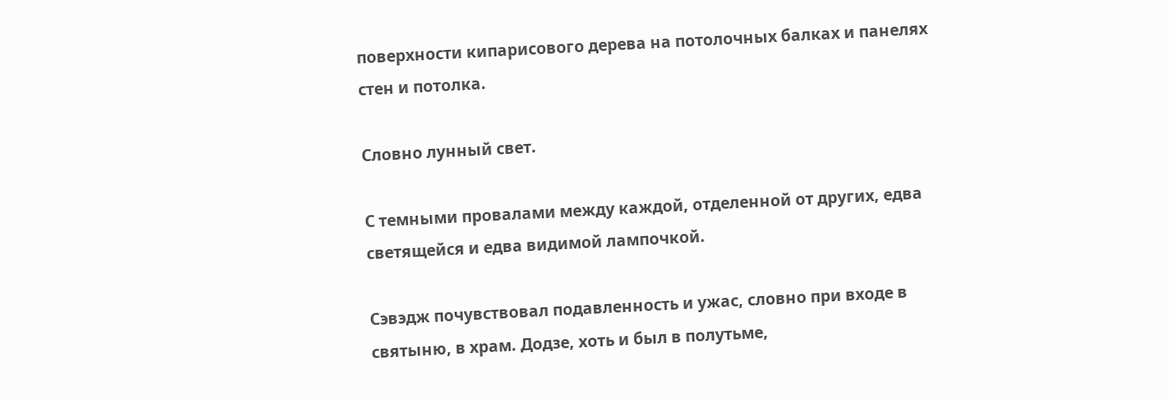поверхности кипарисового дерева на потолочных балках и панелях стен и потолка.

Словно лунный свет.

С темными провалами между каждой, отделенной от других, едва светящейся и едва видимой лампочкой.

Сэвэдж почувствовал подавленность и ужас, словно при входе в святыню, в храм. Додзе, хоть и был в полутьме,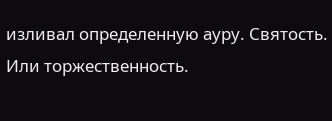изливал определенную ауру. Святость. Или торжественность.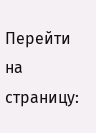Перейти на страницу: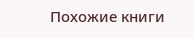Похожие книги